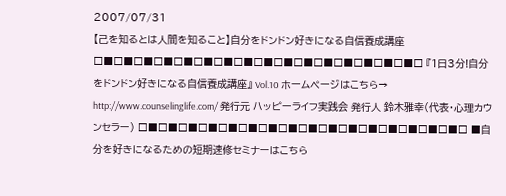2007/07/31
【己を知るとは人間を知ること】自分をドンドン好きになる自信養成講座
□■□■□■□■□■□■□■□■□■□■□■□■□■□■□■□■□ 『1日3分!自分をドンドン好きになる自信養成講座』 Vol.10 ホームページはこちら→ http://www.counselinglife.com/ 発行元 ハッピーライフ実践会 発行人 鈴木雅幸(代表・心理カウンセラー) □■□■□■□■□■□■□■□■□■□■□■□■□■□■□■□■□ ■自分を好きになるための短期速修セミナーはこちら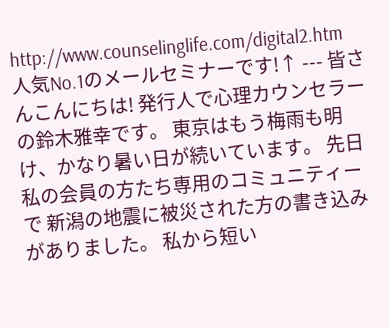http://www.counselinglife.com/digital2.htm 人気No.1のメールセミナーです!↑ --- 皆さんこんにちは! 発行人で心理カウンセラーの鈴木雅幸です。 東京はもう梅雨も明け、かなり暑い日が続いています。 先日私の会員の方たち専用のコミュニティーで 新潟の地震に被災された方の書き込みがありました。 私から短い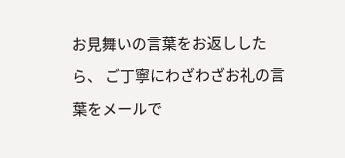お見舞いの言葉をお返ししたら、 ご丁寧にわざわざお礼の言葉をメールで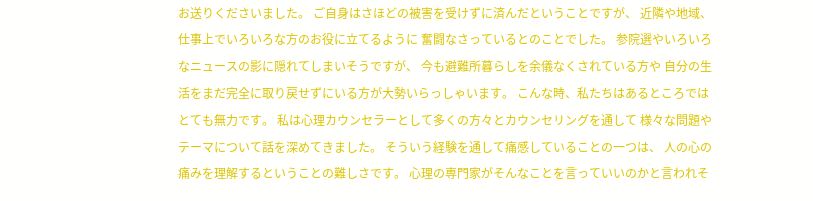お送りくださいました。 ご自身はさほどの被害を受けずに済んだということですが、 近隣や地域、仕事上でいろいろな方のお役に立てるように 奮闘なさっているとのことでした。 参院選やいろいろなニュースの影に隠れてしまいそうですが、 今も避難所暮らしを余儀なくされている方や 自分の生活をまだ完全に取り戻せずにいる方が大勢いらっしゃいます。 こんな時、私たちはあるところではとても無力です。 私は心理カウンセラーとして多くの方々とカウンセリングを通して 様々な問題やテーマについて話を深めてきました。 そういう経験を通して痛感していることの一つは、 人の心の痛みを理解するということの難しさです。 心理の専門家がそんなことを言っていいのかと言われそ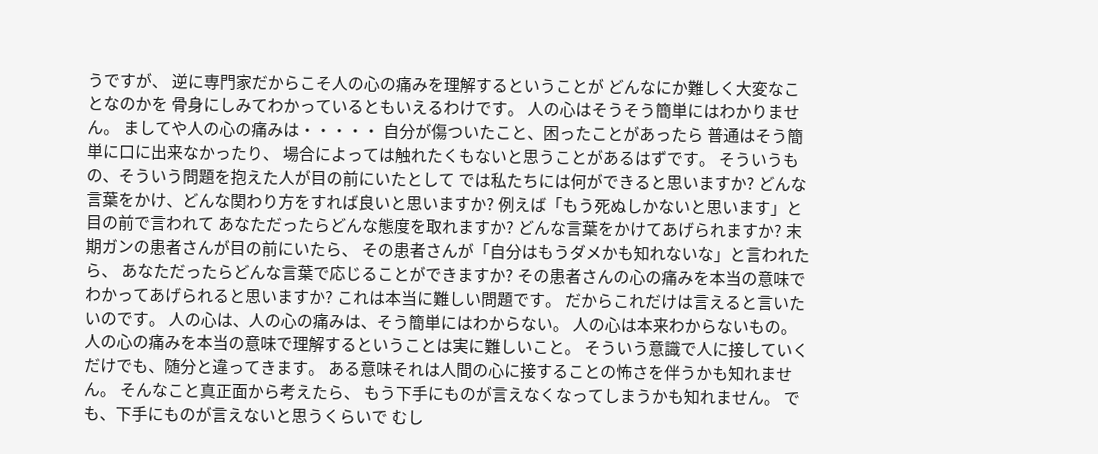うですが、 逆に専門家だからこそ人の心の痛みを理解するということが どんなにか難しく大変なことなのかを 骨身にしみてわかっているともいえるわけです。 人の心はそうそう簡単にはわかりません。 ましてや人の心の痛みは・・・・・ 自分が傷ついたこと、困ったことがあったら 普通はそう簡単に口に出来なかったり、 場合によっては触れたくもないと思うことがあるはずです。 そういうもの、そういう問題を抱えた人が目の前にいたとして では私たちには何ができると思いますか? どんな言葉をかけ、どんな関わり方をすれば良いと思いますか? 例えば「もう死ぬしかないと思います」と目の前で言われて あなただったらどんな態度を取れますか? どんな言葉をかけてあげられますか? 末期ガンの患者さんが目の前にいたら、 その患者さんが「自分はもうダメかも知れないな」と言われたら、 あなただったらどんな言葉で応じることができますか? その患者さんの心の痛みを本当の意味でわかってあげられると思いますか? これは本当に難しい問題です。 だからこれだけは言えると言いたいのです。 人の心は、人の心の痛みは、そう簡単にはわからない。 人の心は本来わからないもの。 人の心の痛みを本当の意味で理解するということは実に難しいこと。 そういう意識で人に接していくだけでも、随分と違ってきます。 ある意味それは人間の心に接することの怖さを伴うかも知れません。 そんなこと真正面から考えたら、 もう下手にものが言えなくなってしまうかも知れません。 でも、下手にものが言えないと思うくらいで むし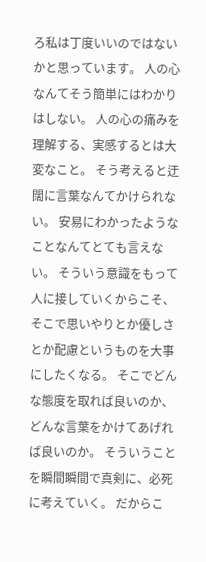ろ私は丁度いいのではないかと思っています。 人の心なんてそう簡単にはわかりはしない。 人の心の痛みを理解する、実感するとは大変なこと。 そう考えると迂闊に言葉なんてかけられない。 安易にわかったようなことなんてとても言えない。 そういう意識をもって人に接していくからこそ、 そこで思いやりとか優しさとか配慮というものを大事にしたくなる。 そこでどんな態度を取れば良いのか、どんな言葉をかけてあげれば良いのか。 そういうことを瞬間瞬間で真剣に、必死に考えていく。 だからこ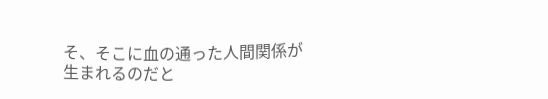そ、そこに血の通った人間関係が生まれるのだと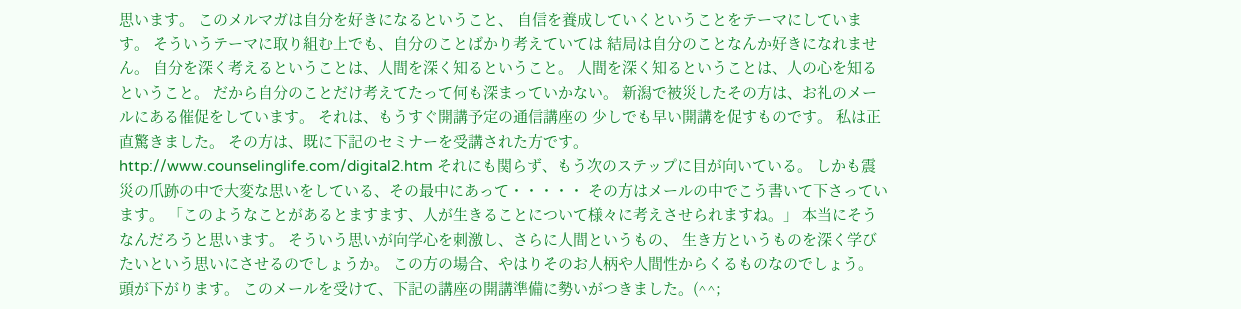思います。 このメルマガは自分を好きになるということ、 自信を養成していくということをテーマにしています。 そういうテーマに取り組む上でも、自分のことばかり考えていては 結局は自分のことなんか好きになれません。 自分を深く考えるということは、人間を深く知るということ。 人間を深く知るということは、人の心を知るということ。 だから自分のことだけ考えてたって何も深まっていかない。 新潟で被災したその方は、お礼のメールにある催促をしています。 それは、もうすぐ開講予定の通信講座の 少しでも早い開講を促すものです。 私は正直驚きました。 その方は、既に下記のセミナーを受講された方です。 http://www.counselinglife.com/digital2.htm それにも関らず、もう次のステップに目が向いている。 しかも震災の爪跡の中で大変な思いをしている、その最中にあって・・・・・ その方はメールの中でこう書いて下さっています。 「このようなことがあるとますます、人が生きることについて様々に考えさせられますね。」 本当にそうなんだろうと思います。 そういう思いが向学心を刺激し、さらに人間というもの、 生き方というものを深く学びたいという思いにさせるのでしょうか。 この方の場合、やはりそのお人柄や人間性からくるものなのでしょう。 頭が下がります。 このメールを受けて、下記の講座の開講準備に勢いがつきました。(^^;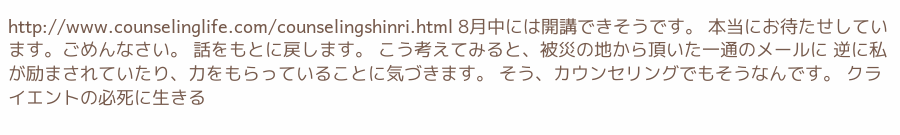http://www.counselinglife.com/counselingshinri.html 8月中には開講できそうです。 本当にお待たせしています。ごめんなさい。 話をもとに戻します。 こう考えてみると、被災の地から頂いた一通のメールに 逆に私が励まされていたり、力をもらっていることに気づきます。 そう、カウンセリングでもそうなんです。 クライエントの必死に生きる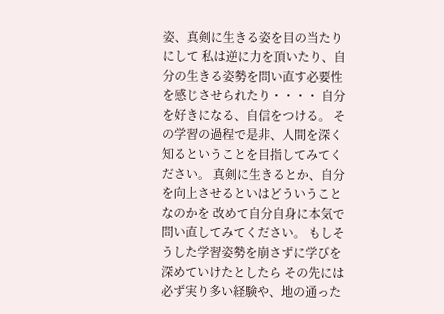姿、真剣に生きる姿を目の当たりにして 私は逆に力を頂いたり、自分の生きる姿勢を問い直す必要性を感じさせられたり・・・・ 自分を好きになる、自信をつける。 その学習の過程で是非、人間を深く知るということを目指してみてください。 真剣に生きるとか、自分を向上させるといはどういうことなのかを 改めて自分自身に本気で問い直してみてください。 もしそうした学習姿勢を崩さずに学びを深めていけたとしたら その先には必ず実り多い経験や、地の通った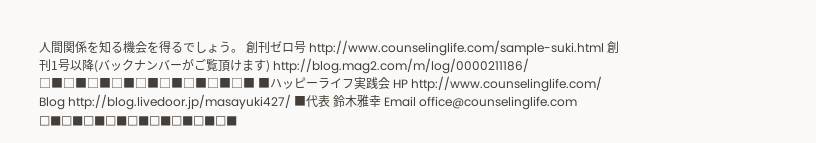人間関係を知る機会を得るでしょう。 創刊ゼロ号 http://www.counselinglife.com/sample-suki.html 創刊1号以降(バックナンバーがご覧頂けます) http://blog.mag2.com/m/log/0000211186/ □■□■□■□■□■□■□■□■□■ ■ハッピーライフ実践会 HP http://www.counselinglife.com/ Blog http://blog.livedoor.jp/masayuki427/ ■代表 鈴木雅幸 Email office@counselinglife.com □■□■□■□■□■□■□■□■□■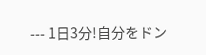--- 1日3分!自分をドン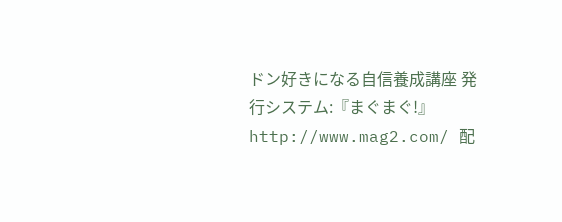ドン好きになる自信養成講座 発行システム:『まぐまぐ!』 http://www.mag2.com/ 配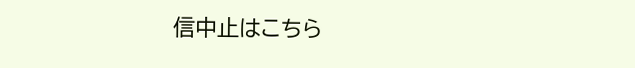信中止はこちら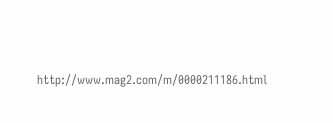http://www.mag2.com/m/0000211186.html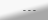---